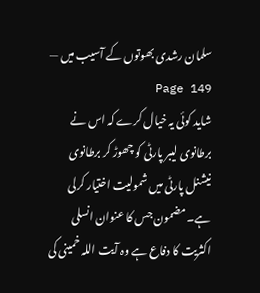سلمان رشدی بھوتوں کے آسیب میں — Page 149
شاید کوئی یہ خیال کرے کہ اس نے برطانوی لیبر پارٹی کو چھوڑ کر برطانوی نیشنل پارٹی میں شمولیت اختیار کرلی ہے۔مضمون جس کا عنوان انسلی اکثریت کا دفاع ہے وہ آیت اللہ خمینی کی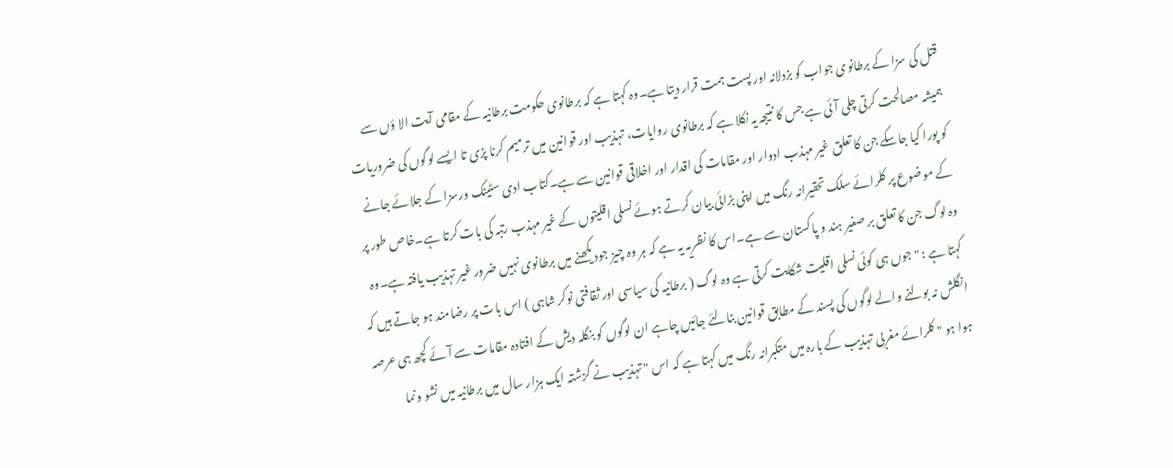قتل کی سزا کے برطانوی جواب کو بزدلانہ اور پست ہمت قرار دیتا ہے۔وہ کہتا ہے کہ برطانوی حکومت برطانیہ کے مقامی آیت الا ؤں سے ہمیشہ مصالحت کرتی چلی آئی ہے جس کا نتیجہ یہ نکلا ہے کہ برطانوی روایات، تہذیب اور قوانین میں ترمیم کرنا پڑی تا ایسے لوگوں کی ضروریات کو پورا کیا جاسکے جن کا تعلق غیر مہذب ادوار اور مقامات کی اقدار اور اخلاقی قوانین سے ہے۔کتاب ادی سٹینک ورسزا کے جلائے جانے کے موضوع پر کلرائے سلک تحقیرانہ رنگ میں اپنی بڑائی بیان کرتے ہوئے نسلی اقلیتوں کے غیر مہذب رتبہ کی بات کرتا ہے۔خاص طور پر وہ لوگ جن کا تعلق بر صغیر ہند و پاکستان سے ہے۔اس کا نظریہ یہ ہے کہ ہر وہ چیز جود یکھنے میں برطانوی نہیں ضرور غیر تہذیب یافتہ ہے۔وہ کہتا ہے : " جوں ہی کوئی نسلی اقلیت شکایت کرتی ہے وہ لوگ ( برطانیہ کی سیاسی اور ثقافتی نوکر شاہی ) اس بات پر رضامند ہو جاتے ہیں کہ انگلش نہ بولنے والے لوگوں کی پسند کے مطابق قوانین بنالئے جائیں چاہے ان لوگوں کو بنگلہ دیش کے افتادہ مقامات سے آئے کچھ ہی عرصہ ہوا ہو " کلرائے مغربی تہذیب کے بارہ میں متکبرانہ رنگ میں کہتا ہے کہ اس " تہذیب نے گزشتہ ایک ہزار سال میں برطانیہ میں نشو ونما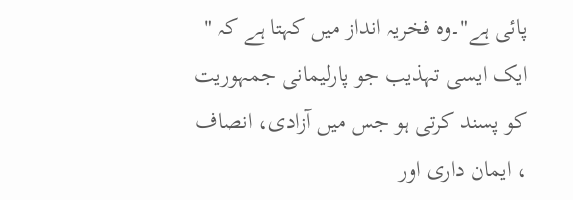پائی ہے"۔وہ فخریہ انداز میں کہتا ہے کہ " ایک ایسی تہذیب جو پارلیمانی جمہوریت کو پسند کرتی ہو جس میں آزادی، انصاف ، ایمان داری اور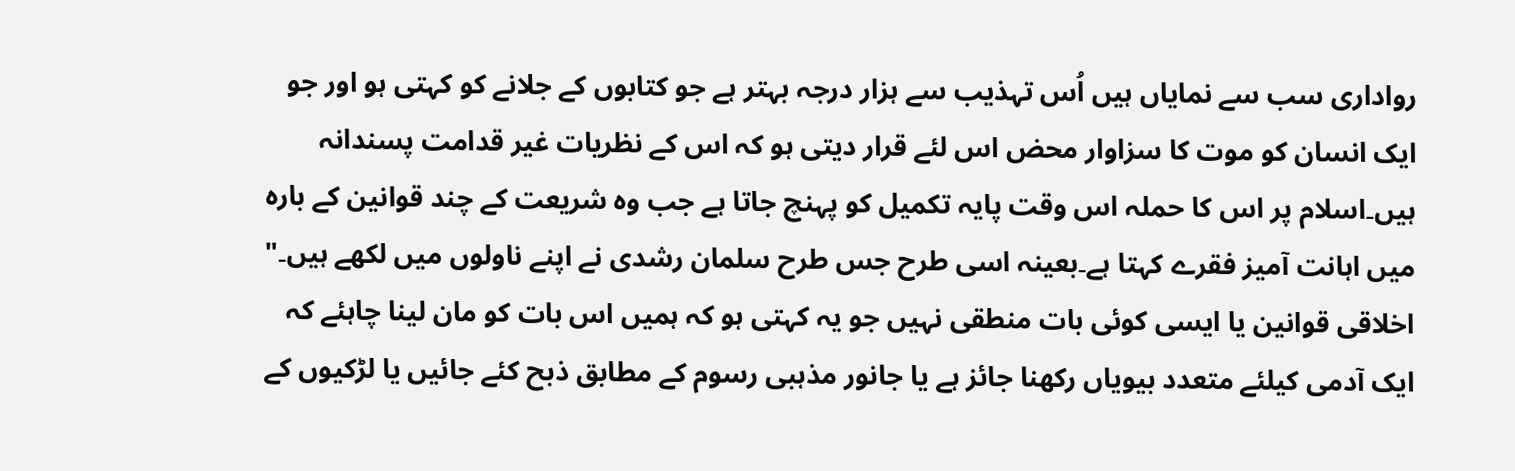رواداری سب سے نمایاں ہیں اُس تہذیب سے ہزار درجہ بہتر ہے جو کتابوں کے جلانے کو کہتی ہو اور جو ایک انسان کو موت کا سزاوار محض اس لئے قرار دیتی ہو کہ اس کے نظریات غیر قدامت پسندانہ ہیں۔اسلام پر اس کا حملہ اس وقت پایہ تکمیل کو پہنچ جاتا ہے جب وہ شریعت کے چند قوانین کے بارہ میں اہانت آمیز فقرے کہتا ہے۔بعینہ اسی طرح جس طرح سلمان رشدی نے اپنے ناولوں میں لکھے ہیں۔" اخلاقی قوانین یا ایسی کوئی بات منطقی نہیں جو یہ کہتی ہو کہ ہمیں اس بات کو مان لینا چاہئے کہ ایک آدمی کیلئے متعدد بیویاں رکھنا جائز ہے یا جانور مذہبی رسوم کے مطابق ذبح کئے جائیں یا لڑکیوں کے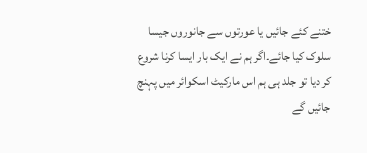ختنے کئے جائیں یا عورتوں سے جانوروں جیسا سلوک کیا جائے۔اگر ہم نے ایک بار ایسا کرنا شروع کر دیا تو جلد ہی ہم اس مارکیٹ اسکوائر میں پہنچ جائیں گے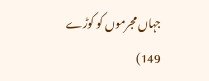جہاں مجرموں کو کوڑے 149)